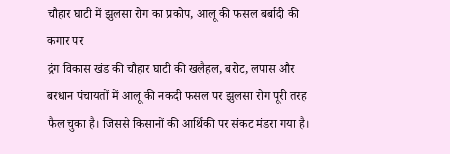चौहार घाटी में झुलसा रोग का प्रकोप, आलू की फसल बर्बादी की कगार पर
द्रंग विकास खंड की चौहार घाटी की खलैहल, बरोट, लपास और बरधान पंचायतों में आलू की नकदी फसल पर झुलसा रोग पूरी तरह फैल चुका है। जिससे किसानों की आर्थिकी पर संकट मंडरा गया है।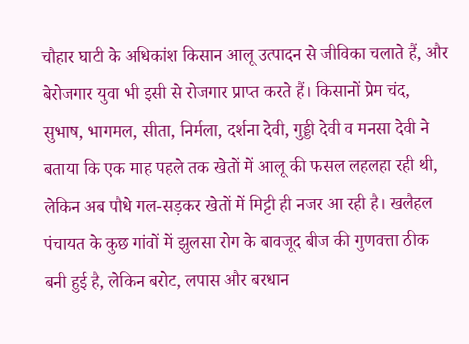चौहार घाटी के अधिकांश किसान आलू उत्पादन से जीविका चलाते हैं, और बेरोजगार युवा भी इसी से रोजगार प्राप्त करते हैं। किसानों प्रेम चंद, सुभाष, भागमल, सीता, निर्मला, दर्शना देवी, गुड्डी देवी व मनसा देवी ने बताया कि एक माह पहले तक खेतों में आलू की फसल लहलहा रही थी, लेकिन अब पौधे गल-सड़कर खेतों में मिट्टी ही नजर आ रही है। खलैहल पंचायत के कुछ गांवों में झुलसा रोग के बावजूद बीज की गुणवत्ता ठीक बनी हुई है, लेकिन बरोट, लपास और बरधान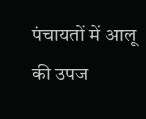पंचायतों में आलू की उपज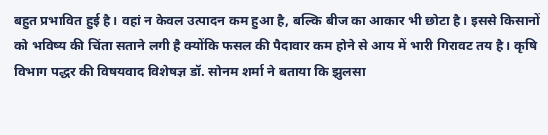बहुत प्रभावित हुई है। वहां न केवल उत्पादन कम हुआ है, बल्कि बीज का आकार भी छोटा है। इससे किसानों को भविष्य की चिंता सताने लगी है क्योंकि फसल की पैदावार कम होने से आय में भारी गिरावट तय है। कृषि विभाग पद्धर की विषयवाद विशेषज्ञ डॉ. सोनम शर्मा ने बताया कि झुलसा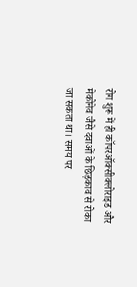रोग शुरू में ही कॉपरऑक्सीक्लोराइड और मेकोनेव जैसे दवाओं के छिड़काव से रोका जा सकता था। समय पर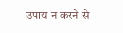उपाय न करने से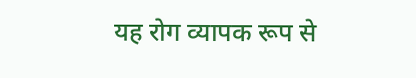यह रोग व्यापक रूप से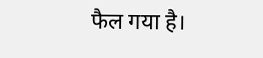फैल गया है।